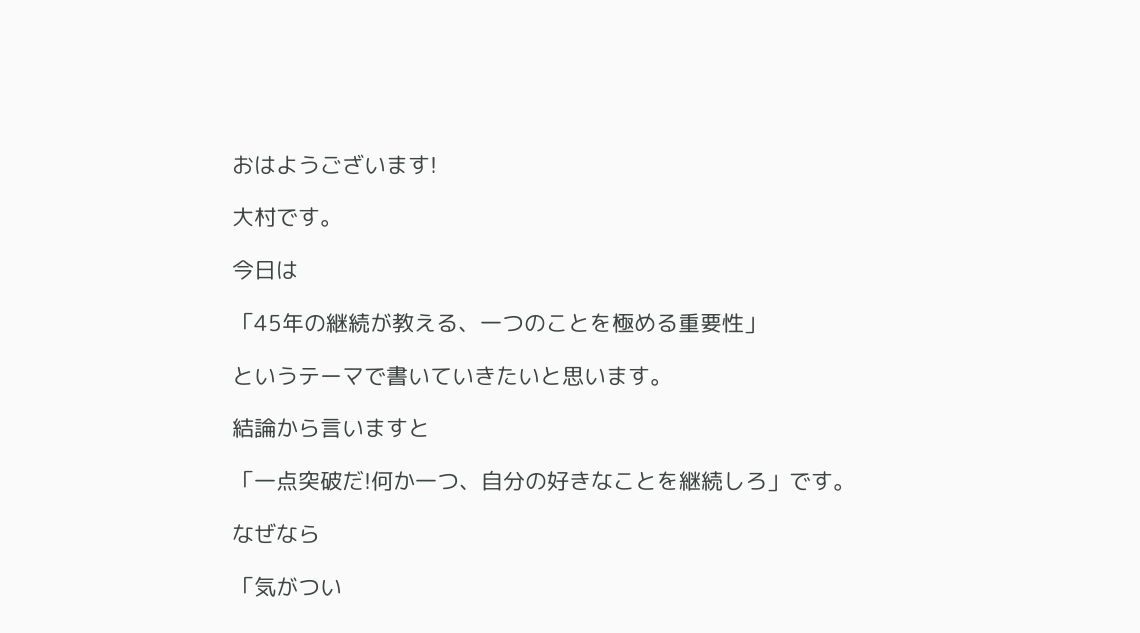おはようございます!

大村です。

今日は

「45年の継続が教える、一つのことを極める重要性」

というテーマで書いていきたいと思います。

結論から言いますと

「一点突破だ!何か一つ、自分の好きなことを継続しろ」です。

なぜなら

「気がつい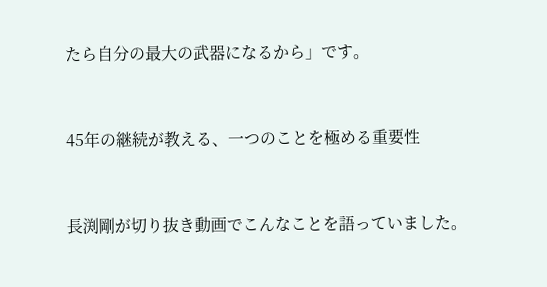たら自分の最大の武器になるから」です。



45年の継続が教える、一つのことを極める重要性



長渕剛が切り抜き動画でこんなことを語っていました。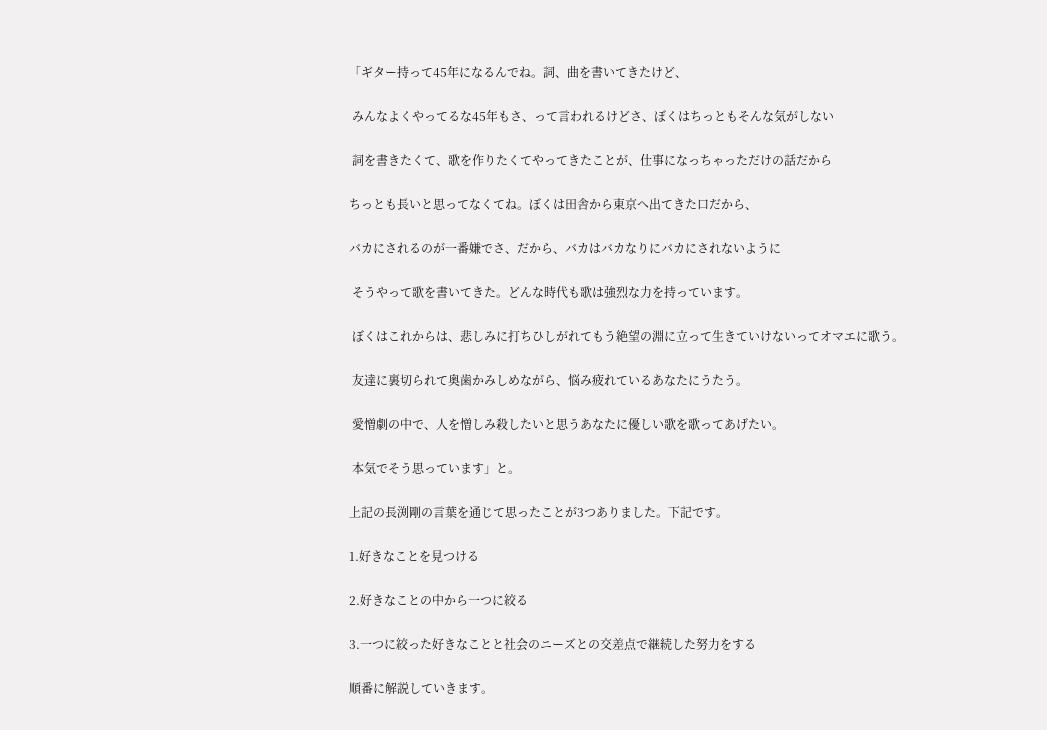「ギター持って45年になるんでね。詞、曲を書いてきたけど、

 みんなよくやってるな45年もさ、って言われるけどさ、ぼくはちっともそんな気がしない

 詞を書きたくて、歌を作りたくてやってきたことが、仕事になっちゃっただけの話だから

ちっとも長いと思ってなくてね。ぼくは田舎から東京へ出てきた口だから、

バカにされるのが一番嫌でさ、だから、バカはバカなりにバカにされないように

 そうやって歌を書いてきた。どんな時代も歌は強烈な力を持っています。

 ぼくはこれからは、悲しみに打ちひしがれてもう絶望の淵に立って生きていけないってオマエに歌う。

 友達に裏切られて奥歯かみしめながら、悩み疲れているあなたにうたう。

 愛憎劇の中で、人を憎しみ殺したいと思うあなたに優しい歌を歌ってあげたい。

 本気でそう思っています」と。

上記の長渕剛の言葉を通じて思ったことが3つありました。下記です。

1.好きなことを見つける

2.好きなことの中から一つに絞る

3.一つに絞った好きなことと社会のニーズとの交差点で継続した努力をする

順番に解説していきます。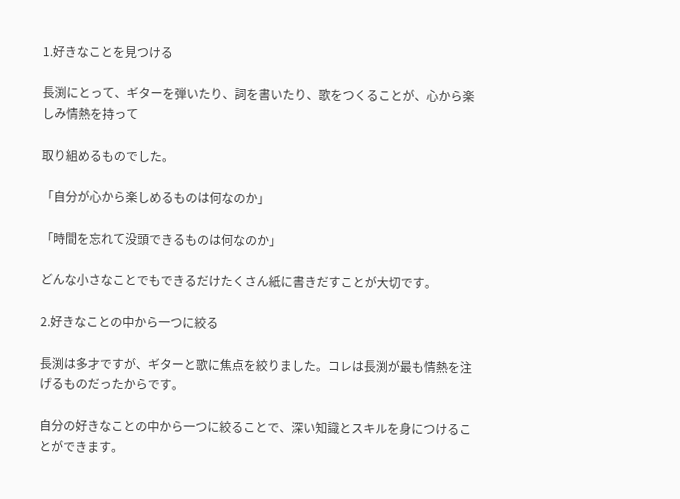1.好きなことを見つける

長渕にとって、ギターを弾いたり、詞を書いたり、歌をつくることが、心から楽しみ情熱を持って

取り組めるものでした。

「自分が心から楽しめるものは何なのか」

「時間を忘れて没頭できるものは何なのか」

どんな小さなことでもできるだけたくさん紙に書きだすことが大切です。

2.好きなことの中から一つに絞る

長渕は多才ですが、ギターと歌に焦点を絞りました。コレは長渕が最も情熱を注げるものだったからです。

自分の好きなことの中から一つに絞ることで、深い知識とスキルを身につけることができます。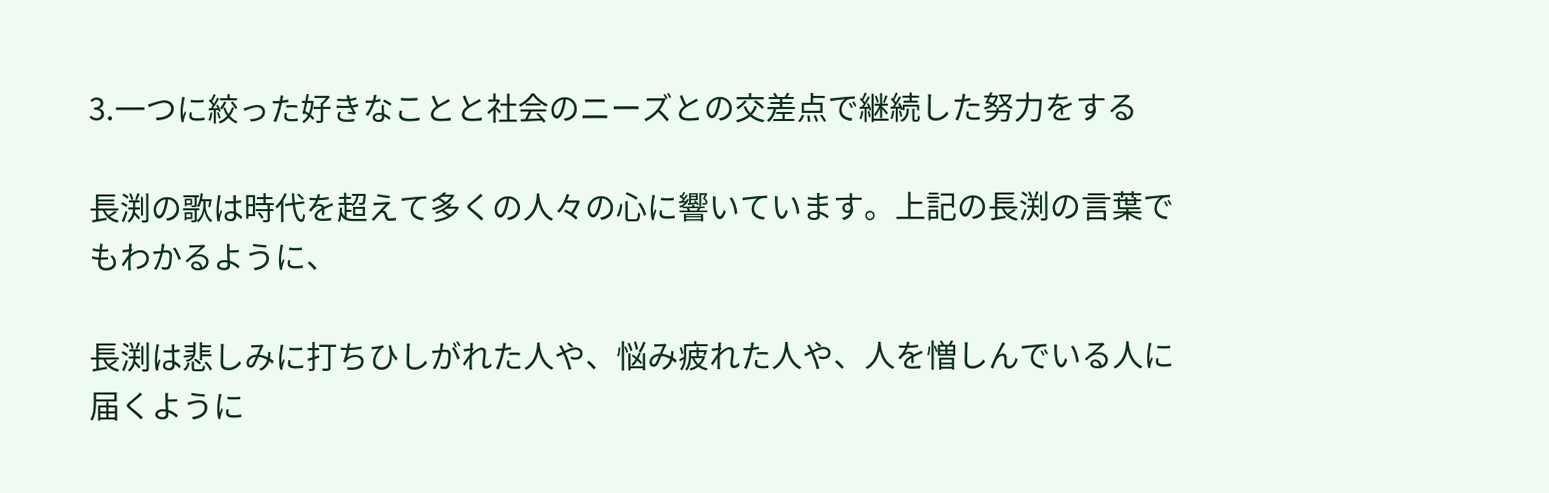3.一つに絞った好きなことと社会のニーズとの交差点で継続した努力をする

長渕の歌は時代を超えて多くの人々の心に響いています。上記の長渕の言葉でもわかるように、

長渕は悲しみに打ちひしがれた人や、悩み疲れた人や、人を憎しんでいる人に届くように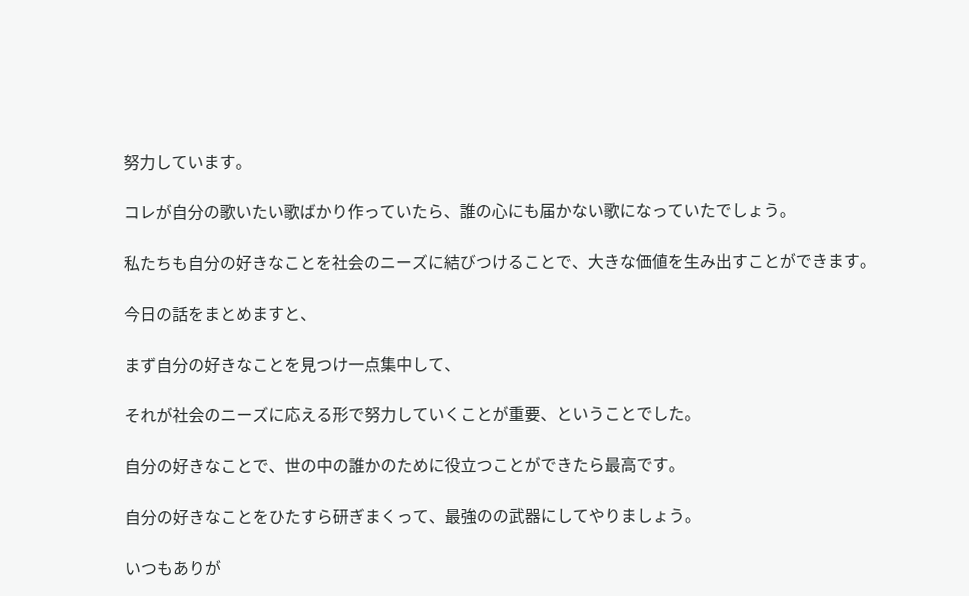努力しています。

コレが自分の歌いたい歌ばかり作っていたら、誰の心にも届かない歌になっていたでしょう。

私たちも自分の好きなことを社会のニーズに結びつけることで、大きな価値を生み出すことができます。

今日の話をまとめますと、

まず自分の好きなことを見つけ一点集中して、

それが社会のニーズに応える形で努力していくことが重要、ということでした。

自分の好きなことで、世の中の誰かのために役立つことができたら最高です。

自分の好きなことをひたすら研ぎまくって、最強のの武器にしてやりましょう。

いつもありが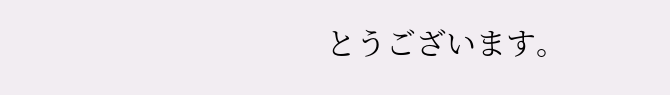とうございます。